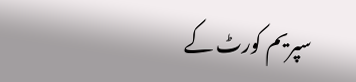سپریم کورٹ کے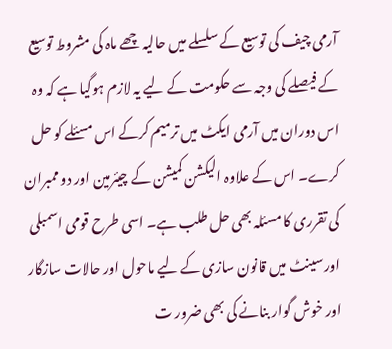آرمی چیف کی توسیع کے سلسلے میں حالیہ چھے ماہ کی مشروط توسیع کے فیصلے کی وجہ سے حکومت کے لیے یہ لازم ہوگیا ہے کہ وہ اس دوران میں آرمی ایکٹ میں ترمیم کرکے اس مسئلے کو حل کرے۔ اس کے علاوہ الیکشن کمیشن کے چیئرمین اور دو ممبران کی تقرری کا مسئلہ بھی حل طلب ہے۔ اسی طرح قومی اسمبلی اور سینٹ میں قانون سازی کے لیے ماحول اور حالات سازگار اور خوش گوار بنانے کی بھی ضرور ت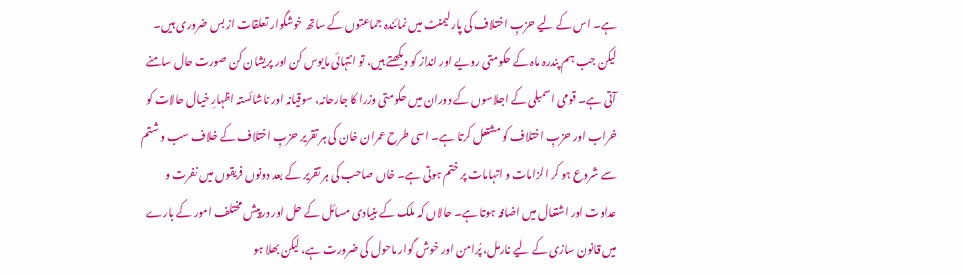ہے۔ اس کے لیے حزبِ اختلاف کی پارلیمنٹ میں نمائندہ جماعتوں کے ساتھ خوشگوار تعلقات از بس ضروری ہیں۔
لیکن جب ہم پندرہ ماہ کے حکومتی رویے اور انداز کو دیکھتے ہیں، تو انتہائی مایوس کن اور پریشان کن صورت حال سامنے آتی ہے۔ قومی اسمبلی کے اجلاسوں کے دوران میں حکومتی وزرا کا جارحانہ، سوقیانہ اور ناشائستہ اظہارِ خیال حالات کو خراب اور حزبِ اختلاف کو مشتعل کرتا ہے۔ اسی طرح عمران خان کی ہر تقریر حزبِ اختلاف کے خلاف سب و شتم سے شروع ہو کر الزامات و اتہامات پر ختم ہوتی ہے۔ خاں صاحب کی ہر تقریر کے بعد دونوں فریقوں میں نفرت و عداوت اور اشتعال میں اضافہ ہوتا ہے۔ حالاں کہ ملک کے بنیادی مسائل کے حل اور درپیش مختلف امور کے بارے میں قانون سازی کے لیے نارمل، پُرامن اور خوش گوار ماحول کی ضرورت ہے، لیکن بھلا ہو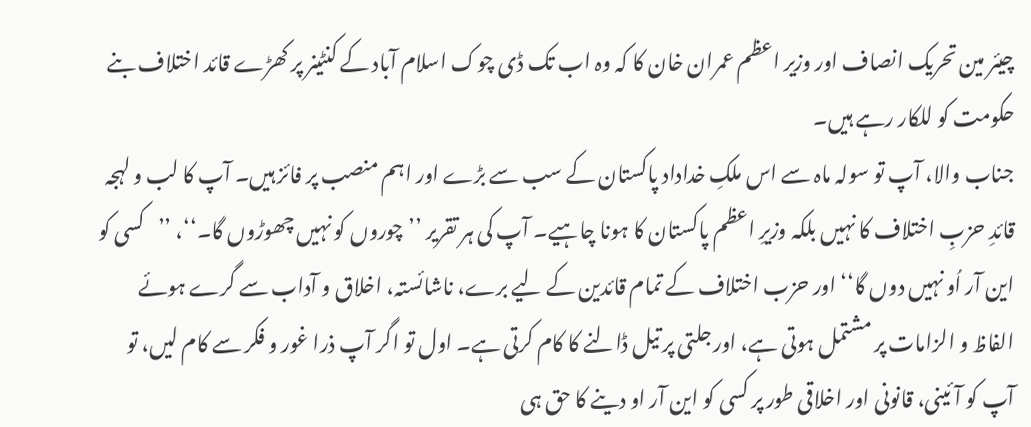چیئر مین تحریک انصاف اور وزیر اعظم عمران خان کا کہ وہ اب تک ڈی چوک اسلام آباد کے کنٹینر پر کھڑے قائد اختلاف بنے حکومت کو للکار رہے ہیں۔
جناب والا، آپ تو سولہ ماہ سے اس ملکِ خداداد پاکستان کے سب سے بڑے اور اہم منصب پر فائز ہیں۔ آپ کا لب و لہجہ قائدِ حزبِ اختلاف کا نہیں بلکہ وزیرِ اعظم پاکستان کا ہونا چاہیے۔ آپ کی ہر تقریر ’’چوروں کو نہیں چھوڑوں گا۔‘‘، ’’کسی کو این آر اُو نہیں دوں گا‘‘ اور حزب اختلاف کے تمام قائدین کے لیے برے، ناشائستہ، اخلاق و آداب سے گرے ہوئے الفاظ و الزامات پر مشتمل ہوتی ہے، اور جلتی پر تیل ڈالنے کا کام کرتی ہے۔ اول تو اگر آپ ذرا غور و فکر سے کام لیں، تو آپ کو آئینی، قانونی اور اخلاقی طور پر کسی کو این آر او دینے کا حق ہی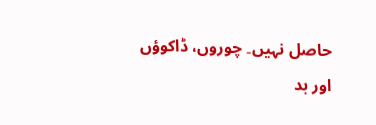حاصل نہیں۔ چوروں، ڈاکوؤں اور بد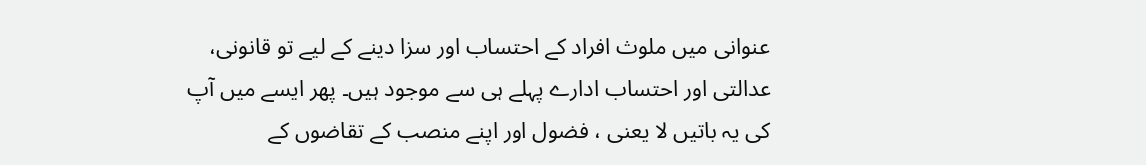عنوانی میں ملوث افراد کے احتساب اور سزا دینے کے لیے تو قانونی، عدالتی اور احتساب ادارے پہلے ہی سے موجود ہیں۔ پھر ایسے میں آپ کی یہ باتیں لا یعنی ، فضول اور اپنے منصب کے تقاضوں کے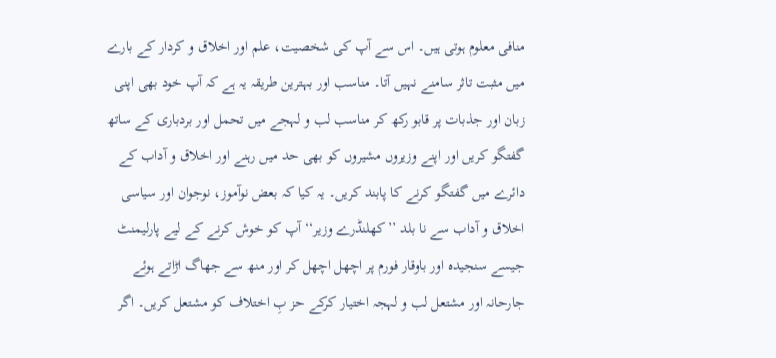منافی معلوم ہوتی ہیں۔ اس سے آپ کی شخصیت، علم اور اخلاق و کردار کے بارے میں مثبت تاثر سامنے نہیں آتا۔ مناسب اور بہترین طریقہ یہ ہے کہ آپ خود بھی اپنی زبان اور جذبات پر قابو رکھ کر مناسب لب و لہجے میں تحمل اور بردباری کے ساتھ گفتگو کریں اور اپنے وزیروں مشیروں کو بھی حد میں رہنے اور اخلاق و آداب کے دائرے میں گفتگو کرنے کا پابند کریں۔ یہ کیا کہ بعض نوآموز، نوجوان اور سیاسی اخلاق و آداب سے نا بلد ’’کھلنڈرے وزیر‘‘ آپ کو خوش کرنے کے لیے پارلیمنٹ جیسے سنجیدہ اور باوقار فورم پر اچھل اچھل کر اور منھ سے جھاگ اڑاتے ہوئے جارحانہ اور مشتعل لب و لہجہ اختیار کرکے حز بِ اختلاف کو مشتعل کریں۔ اگر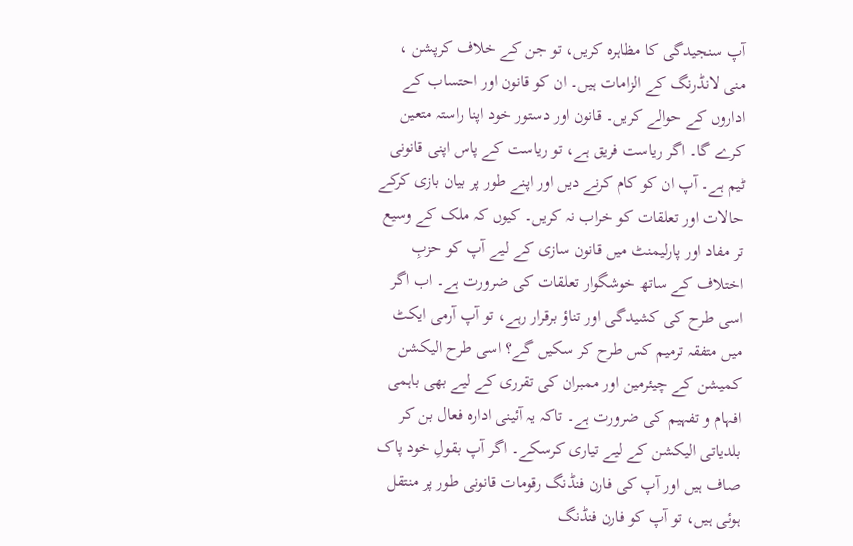آپ سنجیدگی کا مظاہرہ کریں، تو جن کے خلاف کرپشن ، منی لانڈرنگ کے الزامات ہیں۔ ان کو قانون اور احتساب کے اداروں کے حوالے کریں۔ قانون اور دستور خود اپنا راستہ متعین کرے گا۔ اگر ریاست فریق ہے، تو ریاست کے پاس اپنی قانونی ٹیم ہے۔ آپ ان کو کام کرنے دیں اور اپنے طور پر بیان بازی کرکے حالات اور تعلقات کو خراب نہ کریں۔ کیوں کہ ملک کے وسیع تر مفاد اور پارلیمنٹ میں قانون سازی کے لیے آپ کو حزبِ اختلاف کے ساتھ خوشگوار تعلقات کی ضرورت ہے۔ اب اگر اسی طرح کی کشیدگی اور تناؤ برقرار رہے، تو آپ آرمی ایکٹ میں متفقہ ترمیم کس طرح کر سکیں گے؟ اسی طرح الیکشن کمیشن کے چیئرمین اور ممبران کی تقرری کے لیے بھی باہمی افہام و تفہیم کی ضرورت ہے۔ تاکہ یہ آئینی ادارہ فعال بن کر بلدیاتی الیکشن کے لیے تیاری کرسکے۔ اگر آپ بقولِ خود پاک صاف ہیں اور آپ کی فارن فنڈنگ رقومات قانونی طور پر منتقل ہوئی ہیں، تو آپ کو فارن فنڈنگ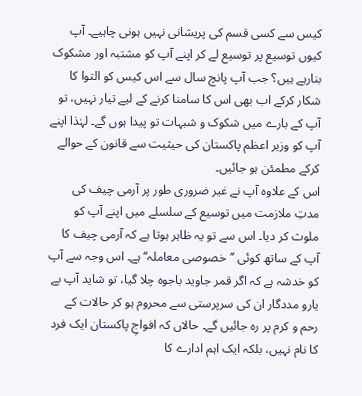کیس سے کسی قسم کی پریشانی نہیں ہونی چاہیے۔ آپ کیوں توسیع پر توسیع لے کر اپنے آپ کو مشتبہ اور مشکوک بنارہے ہیں؟ جب آپ پانچ سال سے اس کیس کو التوا کا شکار کرکے اب بھی اس کا سامنا کرنے کے لیے تیار نہیں، تو آپ کے بارے میں شکوک و شبہات تو پیدا ہوں گے۔ لہٰذا اپنے آپ کو وزیر اعظم پاکستان کی حیثیت سے قانون کے حوالے کرکے مطمئن ہو جائیں۔
اس کے علاوہ آپ نے غیر ضروری طور پر آرمی چیف کی مدتِ ملازمت میں توسیع کے سلسلے میں اپنے آپ کو ملوث کر دیا۔ اس سے تو یہ ظاہر ہوتا ہے کہ آرمی چیف کا آپ کے ساتھ کوئی ’’خصوصی معاملہ‘‘ ہے۔ اس وجہ سے آپ کو خدشہ ہے کہ اگر قمر جاوید باجوہ چلا گیا، تو شاید آپ بے یارو مددگار ان کی سرپرستی سے محروم ہو کر حالات کے رحم و کرم پر رہ جائیں گے۔ حالاں کہ افواجِ پاکستان ایک فرد کا نام نہیں، بلکہ ایک اہم ادارے کا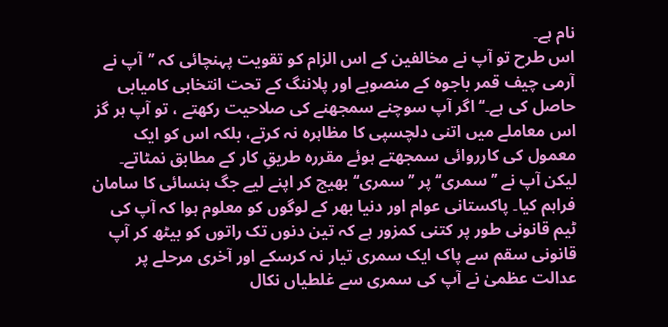نام ہے۔
اس طرح تو آپ نے مخالفین کے اس الزام کو تقویت پہنچائی کہ ’’آپ نے آرمی چیف قمر باجوہ کے منصوبے اور پلاننگ کے تحت انتخابی کامیابی حاصل کی ہے۔‘‘ اگر آپ سوچنے سمجھنے کی صلاحیت رکھتے ، تو آپ ہر گز اس معاملے میں اتنی دلچسپی کا مظاہرہ نہ کرتے، بلکہ اس کو ایک معمول کی کارروائی سمجھتے ہوئے مقررہ طریقِ کار کے مطابق نمٹاتے۔ لیکن آپ نے ’’سمری‘‘ پر ’’سمری‘‘ بھیج کر اپنے لیے جگ ہنسائی کا سامان فراہم کیا۔ پاکستانی عوام اور دنیا بھر کے لوگوں کو معلوم ہوا کہ آپ کی ٹیم قانونی طور پر کتنی کمزور ہے کہ تین دنوں تک راتوں کو بیٹھ کر آپ قانونی سقم سے پاک ایک سمری تیار نہ کرسکے اور آخری مرحلے پر عدالت عظمیٰ نے آپ کی سمری سے غلطیاں نکال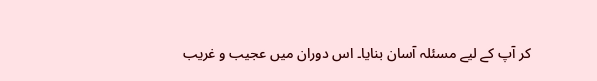کر آپ کے لیے مسئلہ آسان بنایا۔ اس دوران میں عجیب و غریب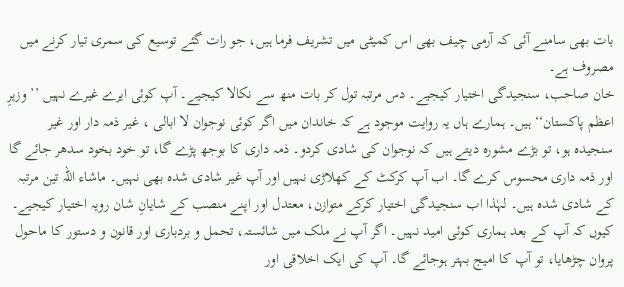بات بھی سامنے آئی کہ آرمی چیف بھی اس کمیٹی میں تشریف فرما ہیں، جو رات گئے توسیع کی سمری تیار کرنے میں مصروف ہے۔
خان صاحب، سنجیدگی اختیار کیجیے۔ دس مرتبہ تول کر بات منھ سے نکالا کیجیے۔ آپ کوئی ایرے غیرے نہیں ’’وزیرِ اعظم پاکستان‘‘ ہیں۔ ہمارے ہاں یہ روایت موجود ہے کہ خاندان میں اگر کوئی نوجوان لا ابالی ، غیر ذمہ دار اور غیر سنجیدہ ہو، تو بڑے مشورہ دیتے ہیں کہ نوجوان کی شادی کردو۔ ذمہ داری کا بوجھ پڑے گا، تو خود بخود سدھر جائے گا اور ذمہ داری محسوس کرے گا۔ اب آپ کرکٹ کے کھلاڑی نہیں اور آپ غیر شادی شدہ بھی نہیں۔ ماشاء اللہ تین مرتبہ کے شادی شدہ ہیں۔ لہٰذا اب سنجیدگی اختیار کرکے متوازن، معتدل اور اپنے منصب کے شایانِ شان رویہ اختیار کیجیے۔ کیوں کہ آپ کے بعد ہماری کوئی امید نہیں۔ اگر آپ نے ملک میں شائستہ، تحمل و بردباری اور قانون و دستور کا ماحول پروان چڑھایا، تو آپ کا امیج بہتر ہوجائے گا۔ آپ کی ایک اخلاقی اور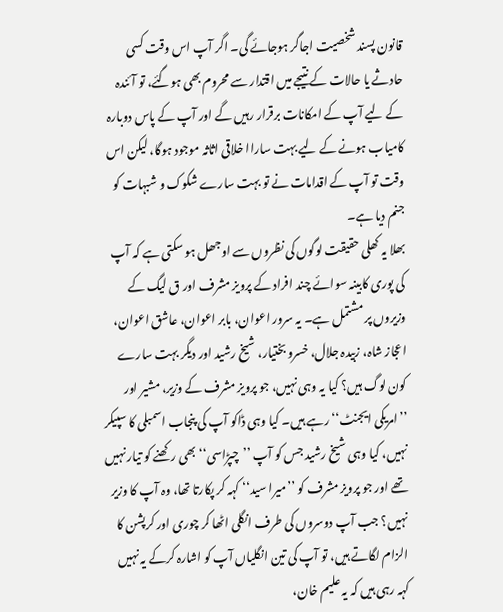قانون پسند شخصیت اجاگر ہوجائے گی۔ اگر آپ اس وقت کسی حادثے یا حالات کے نتیجے میں اقتدار سے محروم بھی ہوگئے، تو آئندہ کے لیے آپ کے امکانات برقرار رہیں گے اور آپ کے پاس دوبارہ کامیاب ہونے کے لیے بہت ساراا خلاقی اثاثہ موجود ہوگا، لیکن اس وقت تو آپ کے اقدامات نے تو بہت سارے شکوک و شبہات کو جنم دیا ہے۔
بھلا یہ کھلی حقیقت لوگوں کی نظروں سے اوجھل ہو سکتی ہے کہ آپ کی پوری کابینہ سوائے چند افراد کے پرویز مشرف اور ق لیگ کے وزیروں پر مشتمل ہے۔ یہ سرور اعوان، بابر اعوان، عاشق اعوان، اعجاز شاہ، زبیدہ جلال، خسرو بختیار، شیخ رشید اور دیگر بہت سارے کون لوگ ہیں؟ کیا یہ وہی نہیں، جو پرویز مشرف کے وزیر، مشیر اور ’’امریکی ایجنٹ‘‘ رہے ہیں۔ کیا وہی ڈاکو آپ کی پنجاب اسمبلی کا سپیکر نہیں، کیا وہی شیخ رشید جس کو آپ ’’چپڑاسی‘‘ بھی رکھنے کو تیار نہیں تھے اور جو پرویز مشرف کو ’’میرا سید‘‘ کہہ کر پکارتا تھا، وہ آپ کا وزیر نہیں؟ جب آپ دوسروں کی طرف انگلی اٹھا کر چوری اور کرپشن کا الزام لگاتے ہیں، تو آپ کی تین انگلیاں آپ کو اشارہ کرکے یہ نہیں کہہ رہی ہیں کہ یہ علیم خان،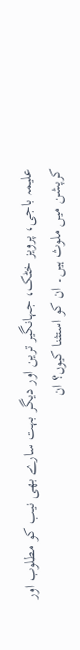علیمہ باجی، پرویز خٹک، جہانگیر ترین اور دیگر بہت سارے بھی نیب کو مطلوب اور کرپشن میں ملوث ہیں۔ ان کو استثنا کیوں؟ ان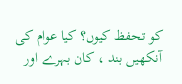کو تحفظ کیوں؟ کیا عوام کی آنکھیں بند ، کان بہرے اور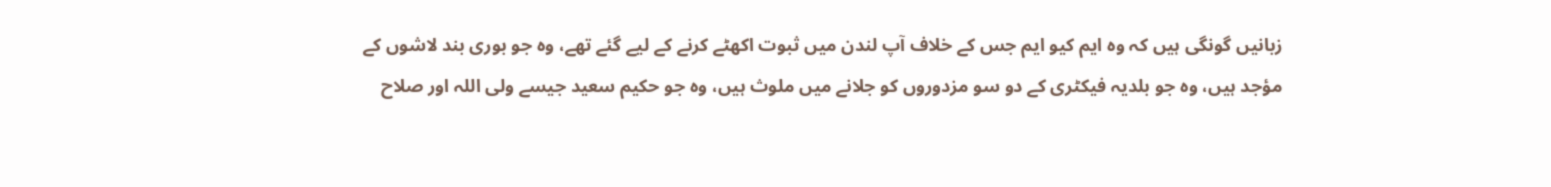زبانیں گونگی ہیں کہ وہ ایم کیو ایم جس کے خلاف آپ لندن میں ثبوت اکھٹے کرنے کے لیے گئے تھے، وہ جو بوری بند لاشوں کے مؤجد ہیں، وہ جو بلدیہ فیکٹری کے دو سو مزدوروں کو جلانے میں ملوث ہیں، وہ جو حکیم سعید جیسے ولی اللہ اور صلاح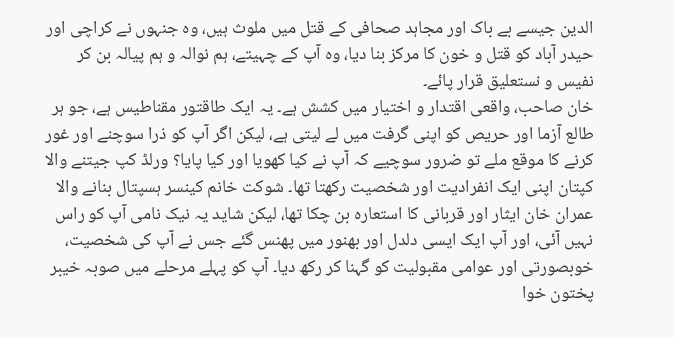الدین جیسے بے باک اور مجاہد صحافی کے قتل میں ملوث ہیں، وہ جنہوں نے کراچی اور حیدر آباد کو قتل و خون کا مرکز بنا دیا، وہ آپ کے چہیتے، ہم نوالہ و ہم پیالہ بن کر نفیس و نستعلیق قرار پائے۔
خان صاحب، واقعی اقتدار و اختیار میں کشش ہے۔ یہ ایک طاقتور مقناطیس ہے، جو ہر طالع آزما اور حریص کو اپنی گرفت میں لے لیتی ہے، لیکن اگر آپ کو ذرا سوچنے اور غور کرنے کا موقع ملے تو ضرور سوچیے کہ آپ نے کیا کھویا اور کیا پایا؟ ورلڈ کپ جیتنے والا کپتان اپنی ایک انفرادیت اور شخصیت رکھتا تھا۔ شوکت خانم کینسر ہسپتال بنانے والا عمران خان ایثار اور قربانی کا استعارہ بن چکا تھا، لیکن شاید یہ نیک نامی آپ کو راس نہیں آئی، اور آپ ایک ایسی دلدل اور بھنور میں پھنس گئے جس نے آپ کی شخصیت، خوبصورتی اور عوامی مقبولیت کو گہنا کر رکھ دیا۔ آپ کو پہلے مرحلے میں صوبہ خیبر پختون خوا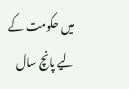میں حکومت کے لیے پانچ سال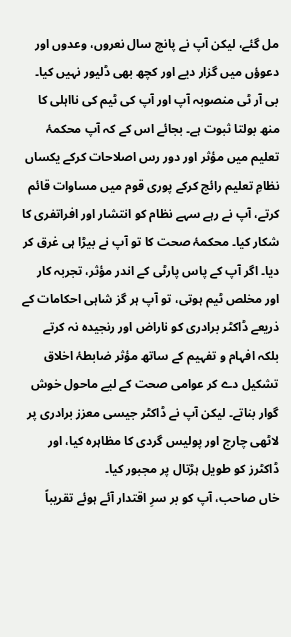مل گئے، لیکن آپ نے پانچ سال نعروں، وعدوں اور دعوؤں میں گزار دیے اور کچھ بھی ڈلیور نہیں کیا۔ بی آر ٹی منصوبہ آپ اور آپ کی ٹیم کی نااہلی کا منھ بولتا ثبوت ہے۔ بجائے اس کے کہ آپ محکمۂ تعلیم میں مؤثر اور دور رس اصلاحات کرکے یکساں نظامِ تعلیم رائج کرکے پوری قوم میں مساوات قائم کرتے، آپ نے رہے سہے نظام کو انتشار اور افراتفری کا شکار کیا۔ محکمۂ صحت کا تو آپ نے بیڑا ہی غرق کر دیا۔ اگر آپ کے پاس پارٹی کے اندر مؤثر، تجربہ کار اور مخلص ٹیم ہوتی، تو آپ ہر گز شاہی احکامات کے ذریعے ڈاکٹر برادری کو ناراض اور رنجیدہ نہ کرتے بلکہ افہام و تفہیم کے ساتھ مؤثر ضابطۂ اخلاق تشکیل دے کر عوامی صحت کے لیے ماحول خوش گوار بناتے۔ لیکن آپ نے ڈاکٹر جیسی معزز برادری پر لاٹھی چارج اور پولیس گردی کا مظاہرہ کیا، اور ڈاکٹرز کو طویل ہڑتال پر مجبور کیا۔
خاں صاحب، آپ کو بر سرِ اقتدار آئے ہوئے تقریباً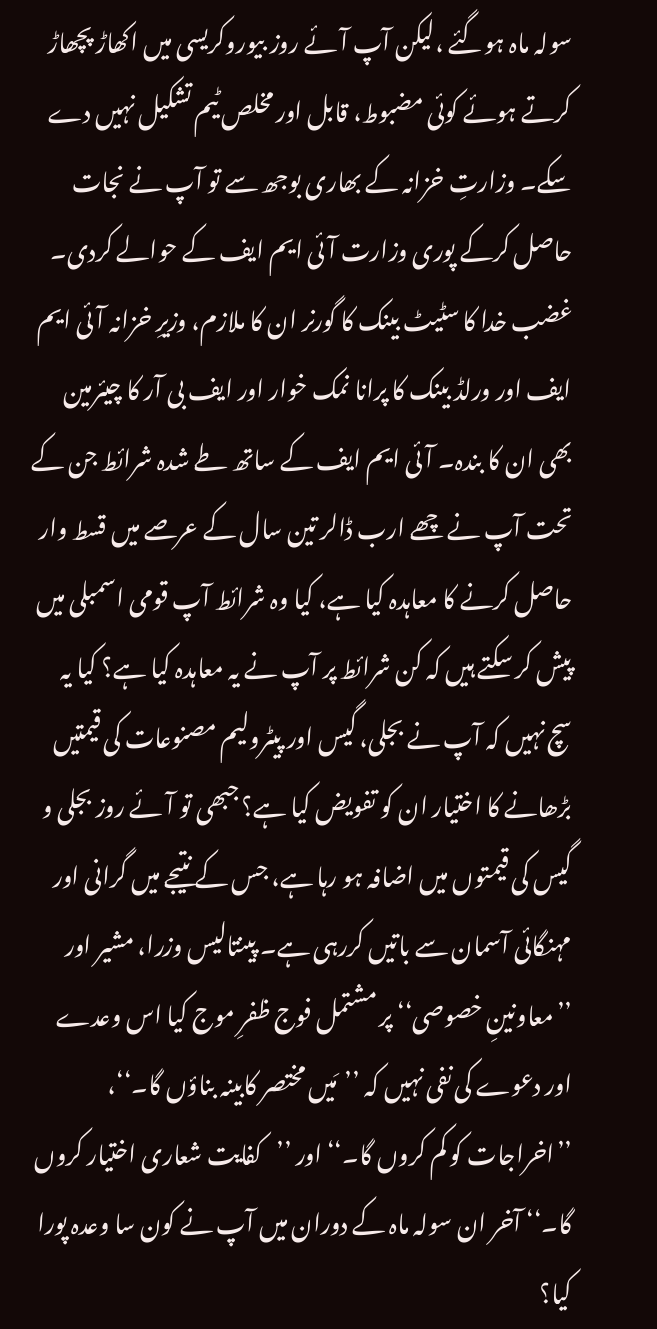سولہ ماہ ہوگئے ،لیکن آپ آئے روز بیوروکریسی میں اکھاڑ پچھاڑ کرتے ہوئے کوئی مضبوط، قابل اور مخلص ٹیم تشکیل نہیں دے سکے۔ وزارتِ خزانہ کے بھاری بوجھ سے تو آپ نے نجات حاصل کرکے پوری وزارت آئی ایم ایف کے حوالے کردی۔ غضب خدا کا سٹیٹ بینک کا گورنر ان کا ملازم، وزیرِ خزانہ آئی ایم ایف اور ورلڈ بینک کا پرانا نمک خوار اور ایف بی آر کا چیئرمین بھی ان کا بندہ۔ آئی ایم ایف کے ساتھ طے شدہ شرائط جن کے تحت آپ نے چھے ارب ڈالر تین سال کے عرصے میں قسط وار حاصل کرنے کا معاہدہ کیا ہے، کیا وہ شرائط آپ قومی اسمبلی میں پیش کر سکتے ہیں کہ کن شرائط پر آپ نے یہ معاہدہ کیا ہے؟ کیا یہ سچ نہیں کہ آپ نے بجلی، گیس اور پیٹرولیم مصنوعات کی قیمتیں بڑھانے کا اختیار ان کو تفویض کیا ہے؟ جبھی تو آئے روز بجلی و گیس کی قیمتوں میں اضافہ ہو رہا ہے، جس کے نتیجے میں گرانی اور مہنگائی آسمان سے باتیں کررہی ہے۔ پینتالیس وزرا، مشیر اور ’’معاونینِ خصوصی‘‘ پر مشتمل فوج ظفرِ موج کیا اس وعدے اور دعوے کی نفی نہیں کہ ’’مَیں مختصر کابینہ بناؤں گا۔‘‘، ’’اخراجات کو کم کروں گا۔‘‘ اور ’’کفایت شعاری اختیار کروں گا۔‘‘ آخر ان سولہ ماہ کے دوران میں آپ نے کون سا وعدہ پورا کیا؟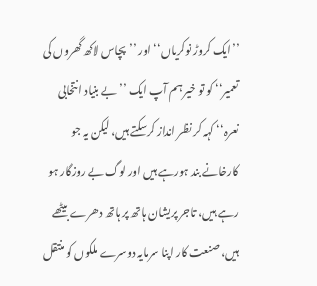’’ایک کروڑ نوکریاں‘‘ اور ’’پچاس لاکھ گھروں کی تعمیر‘‘ کو تو خیر ہم آپ ایک ’’بے بنیاد انتخابی نعرہ‘‘ کہہ کر نظر انداز کرسکتے ہیں، لیکن یہ جو کارخانے بند ہورہے ہیں اور لوگ بے روزگار ہو رہے ہیں، تاجر پریشان ہاتھ پر ہاتھ دھرے بیٹھے ہیں، صنعت کار اپنا سرمایہ دوسرے ملکوں کو منتقل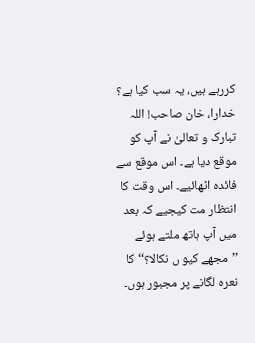کررہے ہیں، یہ سب کیا ہے؟
خدارا، خان صاحب! اللہ تبارک و تعالیٰ نے آپ کو موقع دیا ہے۔ اس موقع سے فائدہ اٹھائیے۔ اس وقت کا انتظار مت کیجیے کہ بعد میں آپ ہاتھ ملتے ہوئے ’’مجھے کیو ں نکالا؟‘‘ کا نعرہ لگانے پر مجبور ہوں۔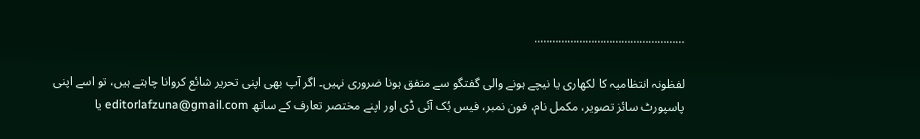…………………………………………..

لفظونہ انتظامیہ کا لکھاری یا نیچے ہونے والی گفتگو سے متفق ہونا ضروری نہیں۔ اگر آپ بھی اپنی تحریر شائع کروانا چاہتے ہیں، تو اسے اپنی پاسپورٹ سائز تصویر، مکمل نام، فون نمبر، فیس بُک آئی ڈی اور اپنے مختصر تعارف کے ساتھ editorlafzuna@gmail.com یا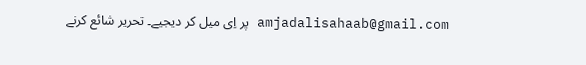amjadalisahaab@gmail.com پر اِی میل کر دیجیے۔ تحریر شائع کرنے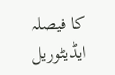کا فیصلہ ایڈیٹوریل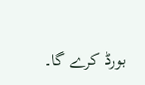بورڈ کرے گا۔